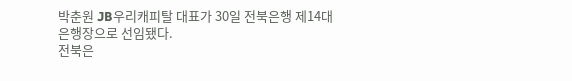박춘원 JB우리캐피탈 대표가 30일 전북은행 제14대 은행장으로 선임됐다.
전북은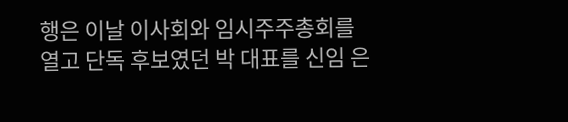행은 이날 이사회와 임시주주총회를 열고 단독 후보였던 박 대표를 신임 은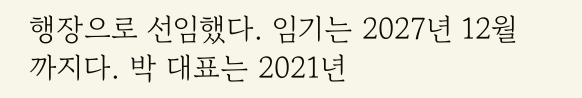행장으로 선임했다. 임기는 2027년 12월까지다. 박 대표는 2021년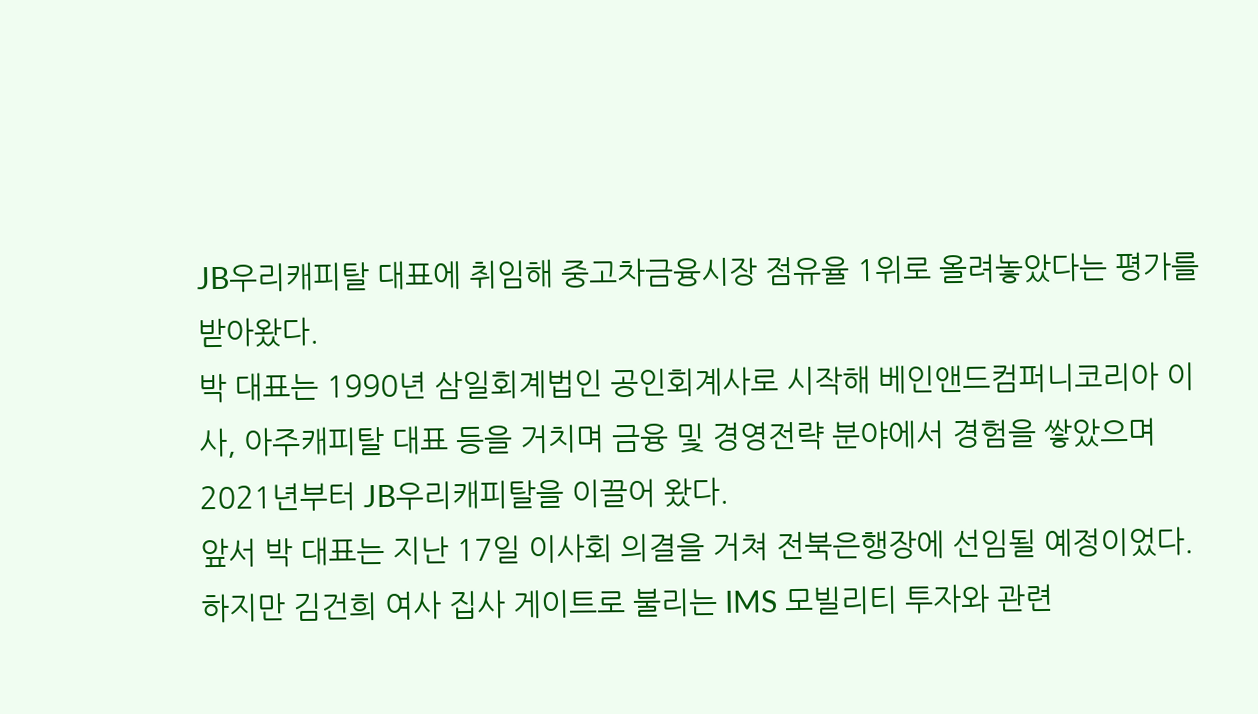JB우리캐피탈 대표에 취임해 중고차금융시장 점유율 1위로 올려놓았다는 평가를 받아왔다.
박 대표는 1990년 삼일회계법인 공인회계사로 시작해 베인앤드컴퍼니코리아 이사, 아주캐피탈 대표 등을 거치며 금융 및 경영전략 분야에서 경험을 쌓았으며 2021년부터 JB우리캐피탈을 이끌어 왔다.
앞서 박 대표는 지난 17일 이사회 의결을 거쳐 전북은행장에 선임될 예정이었다. 하지만 김건희 여사 집사 게이트로 불리는 IMS 모빌리티 투자와 관련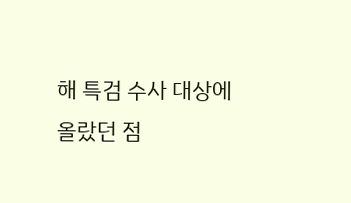해 특검 수사 대상에 올랐던 점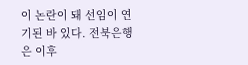이 논란이 돼 선임이 연기된 바 있다. 전북은행은 이후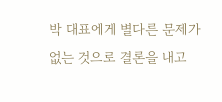박 대표에게 별다른 문제가 없는 것으로 결론을 내고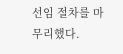선임 절차를 마무리했다.